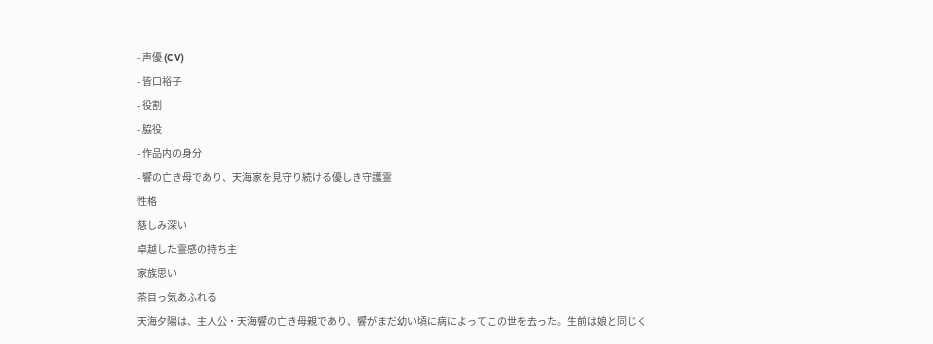- 声優 (CV)
- 皆口裕子
- 役割
- 脇役
- 作品内の身分
- 響の亡き母であり、天海家を見守り続ける優しき守護霊
性格
慈しみ深い
卓越した霊感の持ち主
家族思い
茶目っ気あふれる
天海夕陽は、主人公・天海響の亡き母親であり、響がまだ幼い頃に病によってこの世を去った。生前は娘と同じく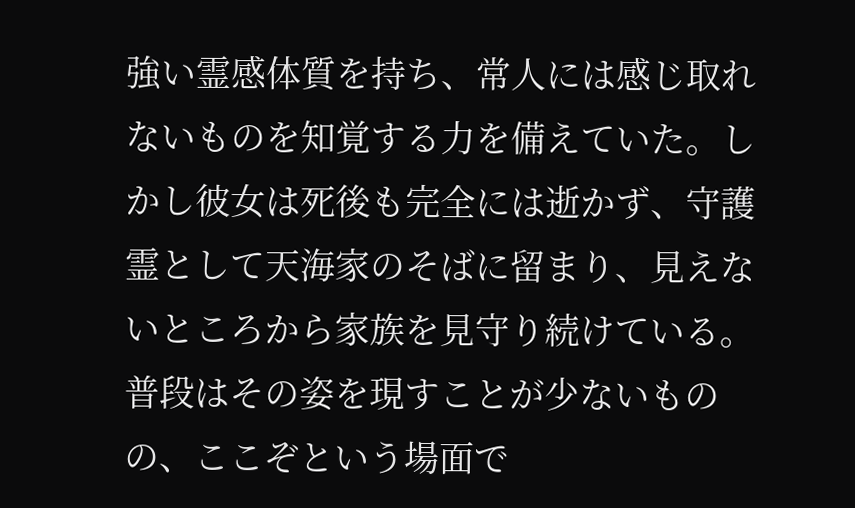強い霊感体質を持ち、常人には感じ取れないものを知覚する力を備えていた。しかし彼女は死後も完全には逝かず、守護霊として天海家のそばに留まり、見えないところから家族を見守り続けている。普段はその姿を現すことが少ないものの、ここぞという場面で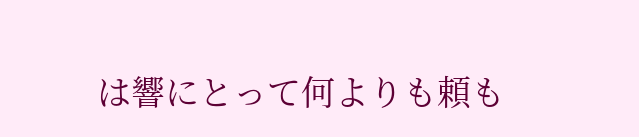は響にとって何よりも頼も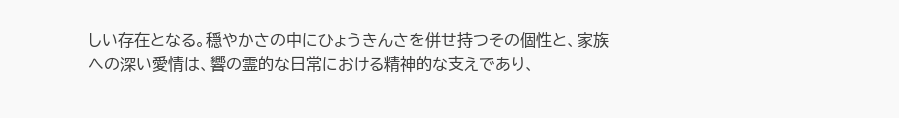しい存在となる。穏やかさの中にひょうきんさを併せ持つその個性と、家族への深い愛情は、響の霊的な日常における精神的な支えであり、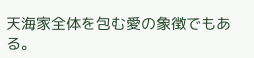天海家全体を包む愛の象徴でもある。